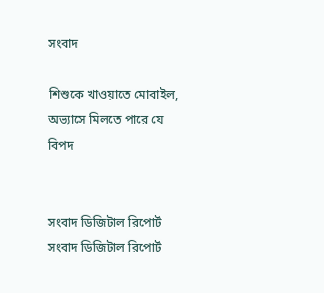সংবাদ

শিশুকে খাওয়াতে মোবাইল, অভ্যাসে মিলতে পারে যে বিপদ


সংবাদ ডিজিটাল রিপোর্ট
সংবাদ ডিজিটাল রিপোর্ট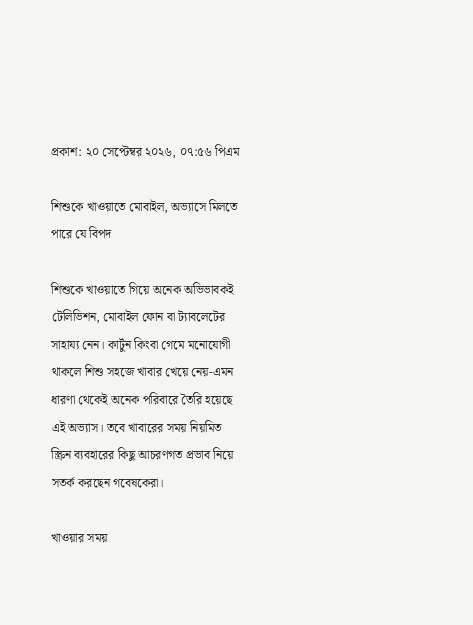প্রকাশ: ২০ সেপ্টেম্বর ২০২৬, ০৭:৫৬ পিএম

শিশুকে খাওয়াতে মোবাইল, অভ্যাসে মিলতে পারে যে বিপদ

শিশুকে খাওয়াতে গিয়ে অনেক অভিভাবকই টেলিভিশন, মোবাইল ফোন বা ট্যাবলেটের সাহায্য নেন। কার্টুন কিংবা গেমে মনোযোগী থাকলে শিশু সহজে খাবার খেয়ে নেয়-এমন ধারণা থেকেই অনেক পরিবারে তৈরি হয়েছে এই অভ্যাস। তবে খাবারের সময় নিয়মিত স্ক্রিন ব্যবহারের কিছু আচরণগত প্রভাব নিয়ে সতর্ক করছেন গবেষকেরা।

খাওয়ার সময়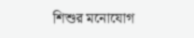শিশুর মনোযোগ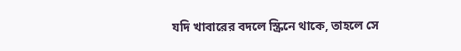যদি খাবারের বদলে স্ক্রিনে থাকে, তাহলে সে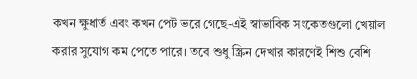কখন ক্ষুধার্ত এবং কখন পেট ভরে গেছে-এই স্বাভাবিক সংকেতগুলো খেয়াল করার সুযোগ কম পেতে পারে। তবে শুধু স্ক্রিন দেখার কারণেই শিশু বেশি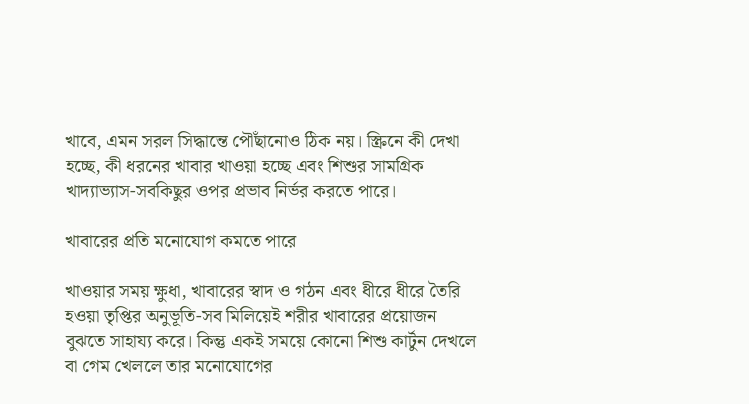খাবে, এমন সরল সিদ্ধান্তে পৌঁছানোও ঠিক নয়। স্ক্রিনে কী দেখা হচ্ছে, কী ধরনের খাবার খাওয়া হচ্ছে এবং শিশুর সামগ্রিক খাদ্যাভ্যাস-সবকিছুর ওপর প্রভাব নির্ভর করতে পারে।

খাবারের প্রতি মনোযোগ কমতে পারে

খাওয়ার সময় ক্ষুধা, খাবারের স্বাদ ও গঠন এবং ধীরে ধীরে তৈরি হওয়া তৃপ্তির অনুভূতি-সব মিলিয়েই শরীর খাবারের প্রয়োজন বুঝতে সাহায্য করে। কিন্তু একই সময়ে কোনো শিশু কার্টুন দেখলে বা গেম খেললে তার মনোযোগের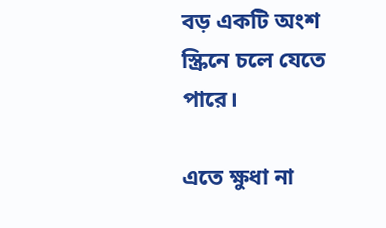বড় একটি অংশ স্ক্রিনে চলে যেতে পারে।

এতে ক্ষুধা না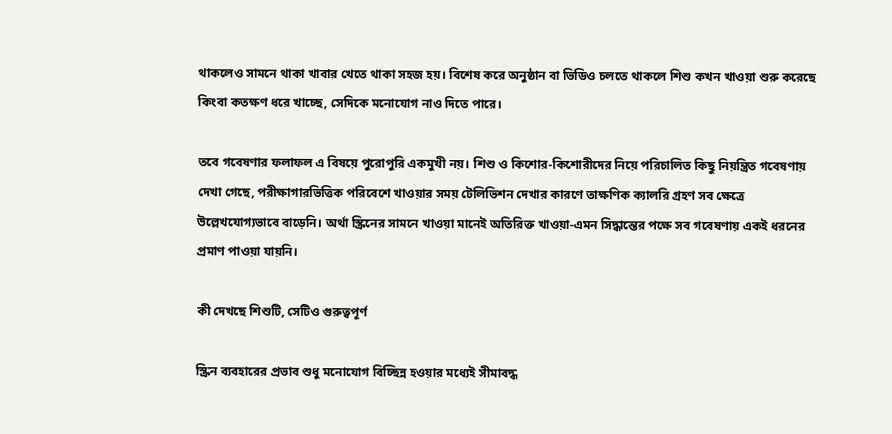থাকলেও সামনে থাকা খাবার খেতে থাকা সহজ হয়। বিশেষ করে অনুষ্ঠান বা ভিডিও চলতে থাকলে শিশু কখন খাওয়া শুরু করেছে কিংবা কতক্ষণ ধরে খাচ্ছে, সেদিকে মনোযোগ নাও দিতে পারে।

তবে গবেষণার ফলাফল এ বিষয়ে পুরোপুরি একমুখী নয়। শিশু ও কিশোর-কিশোরীদের নিয়ে পরিচালিত কিছু নিয়ন্ত্রিত গবেষণায় দেখা গেছে, পরীক্ষাগারভিত্তিক পরিবেশে খাওয়ার সময় টেলিভিশন দেখার কারণে তাক্ষণিক ক্যালরি গ্রহণ সব ক্ষেত্রে উল্লেখযোগ্যভাবে বাড়েনি। অর্থা স্ক্রিনের সামনে খাওয়া মানেই অতিরিক্ত খাওয়া-এমন সিদ্ধান্তের পক্ষে সব গবেষণায় একই ধরনের প্রমাণ পাওয়া যায়নি।

কী দেখছে শিশুটি, সেটিও গুরুত্বপূর্ণ

স্ক্রিন ব্যবহারের প্রভাব শুধু মনোযোগ বিচ্ছিন্ন হওয়ার মধ্যেই সীমাবদ্ধ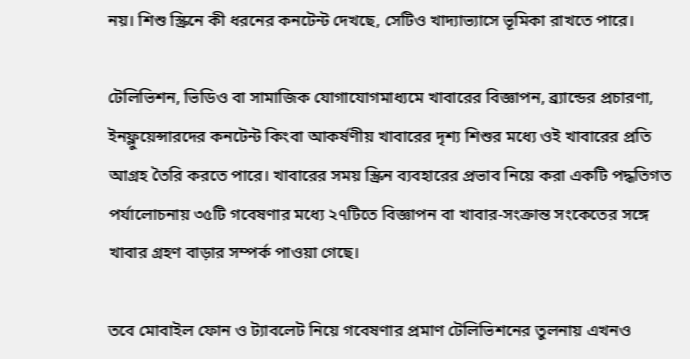নয়। শিশু স্ক্রিনে কী ধরনের কনটেন্ট দেখছে, সেটিও খাদ্যাভ্যাসে ভূমিকা রাখতে পারে।

টেলিভিশন, ভিডিও বা সামাজিক যোগাযোগমাধ্যমে খাবারের বিজ্ঞাপন, ব্র্যান্ডের প্রচারণা, ইনফ্লুয়েন্সারদের কনটেন্ট কিংবা আকর্ষণীয় খাবারের দৃশ্য শিশুর মধ্যে ওই খাবারের প্রতি আগ্রহ তৈরি করতে পারে। খাবারের সময় স্ক্রিন ব্যবহারের প্রভাব নিয়ে করা একটি পদ্ধতিগত পর্যালোচনায় ৩৫টি গবেষণার মধ্যে ২৭টিতে বিজ্ঞাপন বা খাবার-সংক্রান্ত সংকেতের সঙ্গে খাবার গ্রহণ বাড়ার সম্পর্ক পাওয়া গেছে।

তবে মোবাইল ফোন ও ট্যাবলেট নিয়ে গবেষণার প্রমাণ টেলিভিশনের তুলনায় এখনও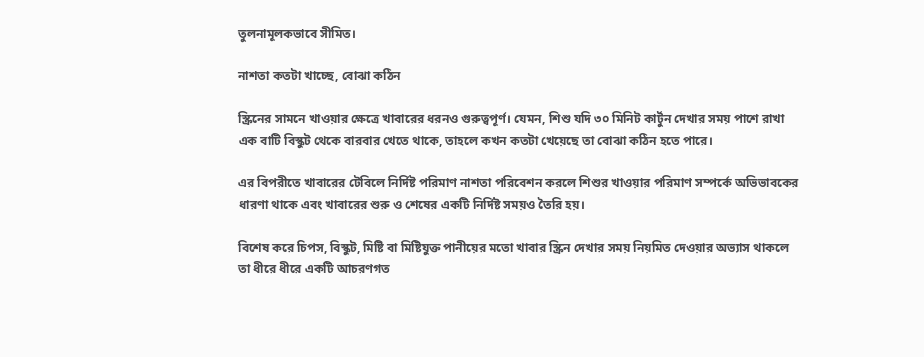তুলনামূলকভাবে সীমিত।

নাশতা কতটা খাচ্ছে, বোঝা কঠিন

স্ক্রিনের সামনে খাওয়ার ক্ষেত্রে খাবারের ধরনও গুরুত্বপূর্ণ। যেমন, শিশু যদি ৩০ মিনিট কার্টুন দেখার সময় পাশে রাখা এক বাটি বিস্কুট থেকে বারবার খেতে থাকে, তাহলে কখন কতটা খেয়েছে তা বোঝা কঠিন হতে পারে।

এর বিপরীতে খাবারের টেবিলে নির্দিষ্ট পরিমাণ নাশতা পরিবেশন করলে শিশুর খাওয়ার পরিমাণ সম্পর্কে অভিভাবকের ধারণা থাকে এবং খাবারের শুরু ও শেষের একটি নির্দিষ্ট সময়ও তৈরি হয়।

বিশেষ করে চিপস, বিস্কুট, মিষ্টি বা মিষ্টিযুক্ত পানীয়ের মতো খাবার স্ক্রিন দেখার সময় নিয়মিত দেওয়ার অভ্যাস থাকলে তা ধীরে ধীরে একটি আচরণগত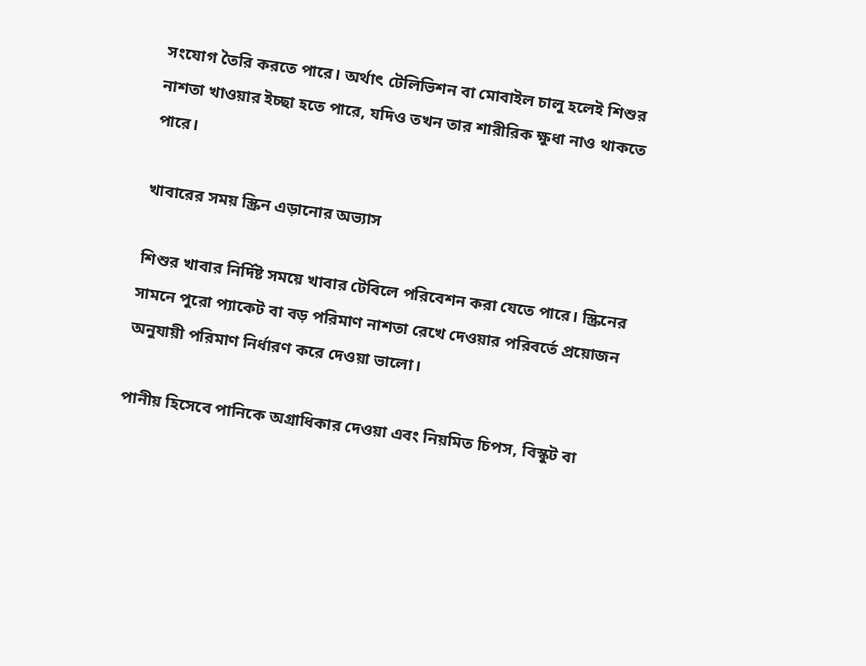সংযোগ তৈরি করতে পারে। অর্থাৎ টেলিভিশন বা মোবাইল চালু হলেই শিশুর নাশতা খাওয়ার ইচ্ছা হতে পারে, যদিও তখন তার শারীরিক ক্ষুধা নাও থাকতে পারে।

খাবারের সময় স্ক্রিন এড়ানোর অভ্যাস

শিশুর খাবার নির্দিষ্ট সময়ে খাবার টেবিলে পরিবেশন করা যেতে পারে। স্ক্রিনের সামনে পুরো প্যাকেট বা বড় পরিমাণ নাশতা রেখে দেওয়ার পরিবর্তে প্রয়োজন অনুযায়ী পরিমাণ নির্ধারণ করে দেওয়া ভালো।

পানীয় হিসেবে পানিকে অগ্রাধিকার দেওয়া এবং নিয়মিত চিপস, বিস্কুট বা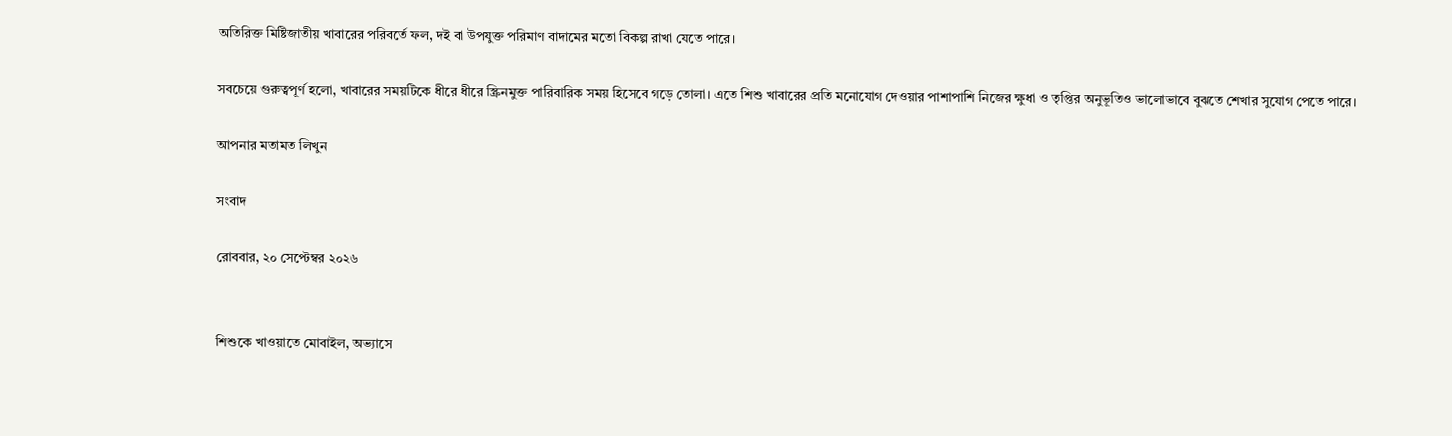অতিরিক্ত মিষ্টিজাতীয় খাবারের পরিবর্তে ফল, দই বা উপযুক্ত পরিমাণ বাদামের মতো বিকল্প রাখা যেতে পারে।

সবচেয়ে গুরুত্বপূর্ণ হলো, খাবারের সময়টিকে ধীরে ধীরে স্ক্রিনমুক্ত পারিবারিক সময় হিসেবে গড়ে তোলা। এতে শিশু খাবারের প্রতি মনোযোগ দেওয়ার পাশাপাশি নিজের ক্ষুধা ও তৃপ্তির অনুভূতিও ভালোভাবে বুঝতে শেখার সুযোগ পেতে পারে।

আপনার মতামত লিখুন

সংবাদ

রোববার, ২০ সেপ্টেম্বর ২০২৬


শিশুকে খাওয়াতে মোবাইল, অভ্যাসে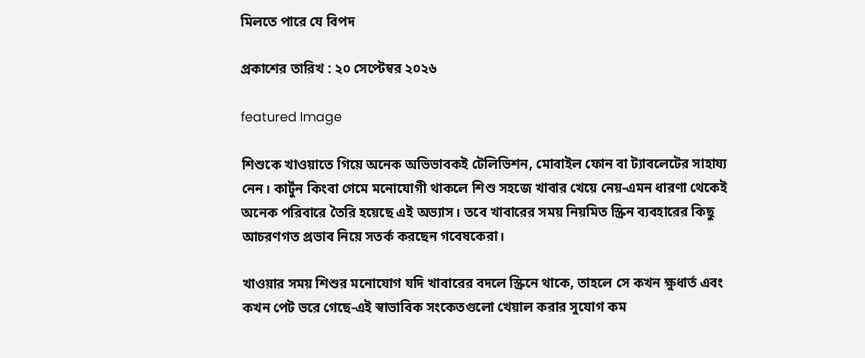মিলতে পারে যে বিপদ

প্রকাশের তারিখ : ২০ সেপ্টেম্বর ২০২৬

featured Image

শিশুকে খাওয়াতে গিয়ে অনেক অভিভাবকই টেলিভিশন, মোবাইল ফোন বা ট্যাবলেটের সাহায্য নেন। কার্টুন কিংবা গেমে মনোযোগী থাকলে শিশু সহজে খাবার খেয়ে নেয়-এমন ধারণা থেকেই অনেক পরিবারে তৈরি হয়েছে এই অভ্যাস। তবে খাবারের সময় নিয়মিত স্ক্রিন ব্যবহারের কিছু আচরণগত প্রভাব নিয়ে সতর্ক করছেন গবেষকেরা।

খাওয়ার সময় শিশুর মনোযোগ যদি খাবারের বদলে স্ক্রিনে থাকে, তাহলে সে কখন ক্ষুধার্ত এবং কখন পেট ভরে গেছে-এই স্বাভাবিক সংকেতগুলো খেয়াল করার সুযোগ কম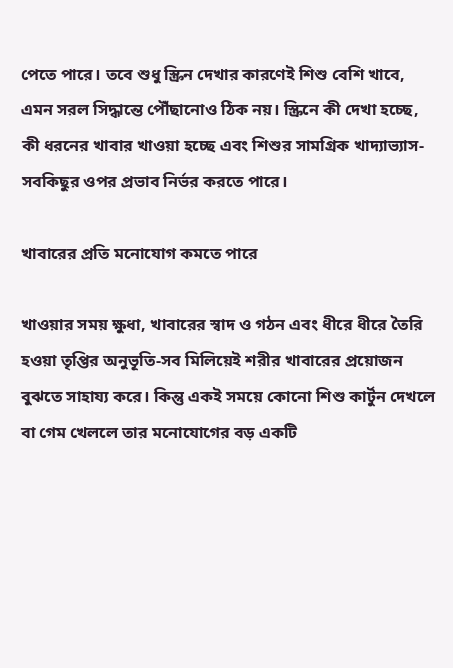পেতে পারে। তবে শুধু স্ক্রিন দেখার কারণেই শিশু বেশি খাবে, এমন সরল সিদ্ধান্তে পৌঁছানোও ঠিক নয়। স্ক্রিনে কী দেখা হচ্ছে, কী ধরনের খাবার খাওয়া হচ্ছে এবং শিশুর সামগ্রিক খাদ্যাভ্যাস-সবকিছুর ওপর প্রভাব নির্ভর করতে পারে।

খাবারের প্রতি মনোযোগ কমতে পারে

খাওয়ার সময় ক্ষুধা, খাবারের স্বাদ ও গঠন এবং ধীরে ধীরে তৈরি হওয়া তৃপ্তির অনুভূতি-সব মিলিয়েই শরীর খাবারের প্রয়োজন বুঝতে সাহায্য করে। কিন্তু একই সময়ে কোনো শিশু কার্টুন দেখলে বা গেম খেললে তার মনোযোগের বড় একটি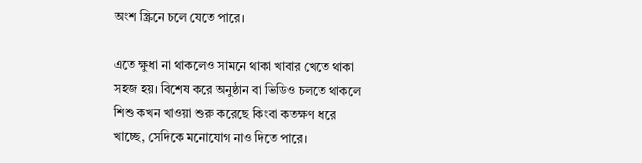অংশ স্ক্রিনে চলে যেতে পারে।

এতে ক্ষুধা না থাকলেও সামনে থাকা খাবার খেতে থাকা সহজ হয়। বিশেষ করে অনুষ্ঠান বা ভিডিও চলতে থাকলে শিশু কখন খাওয়া শুরু করেছে কিংবা কতক্ষণ ধরে খাচ্ছে, সেদিকে মনোযোগ নাও দিতে পারে।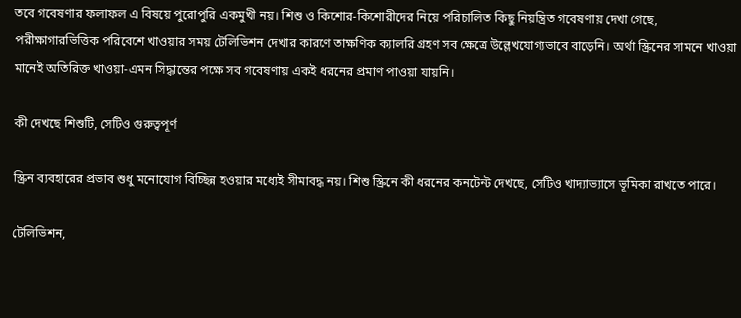তবে গবেষণার ফলাফল এ বিষয়ে পুরোপুরি একমুখী নয়। শিশু ও কিশোর-কিশোরীদের নিয়ে পরিচালিত কিছু নিয়ন্ত্রিত গবেষণায় দেখা গেছে, পরীক্ষাগারভিত্তিক পরিবেশে খাওয়ার সময় টেলিভিশন দেখার কারণে তাক্ষণিক ক্যালরি গ্রহণ সব ক্ষেত্রে উল্লেখযোগ্যভাবে বাড়েনি। অর্থা স্ক্রিনের সামনে খাওয়া মানেই অতিরিক্ত খাওয়া-এমন সিদ্ধান্তের পক্ষে সব গবেষণায় একই ধরনের প্রমাণ পাওয়া যায়নি।

কী দেখছে শিশুটি, সেটিও গুরুত্বপূর্ণ

স্ক্রিন ব্যবহারের প্রভাব শুধু মনোযোগ বিচ্ছিন্ন হওয়ার মধ্যেই সীমাবদ্ধ নয়। শিশু স্ক্রিনে কী ধরনের কনটেন্ট দেখছে, সেটিও খাদ্যাভ্যাসে ভূমিকা রাখতে পারে।

টেলিভিশন,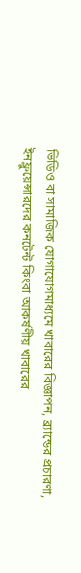ভিডিও বা সামাজিক যোগাযোগমাধ্যমে খাবারের বিজ্ঞাপন, ব্র্যান্ডের প্রচারণা, ইনফ্লুয়েন্সারদের কনটেন্ট কিংবা আকর্ষণীয় খাবারের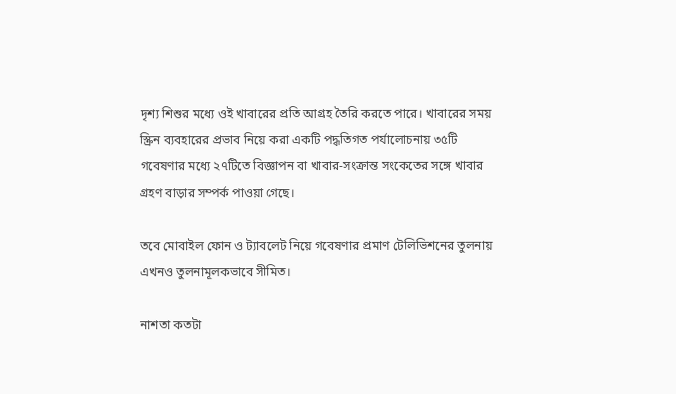দৃশ্য শিশুর মধ্যে ওই খাবারের প্রতি আগ্রহ তৈরি করতে পারে। খাবারের সময় স্ক্রিন ব্যবহারের প্রভাব নিয়ে করা একটি পদ্ধতিগত পর্যালোচনায় ৩৫টি গবেষণার মধ্যে ২৭টিতে বিজ্ঞাপন বা খাবার-সংক্রান্ত সংকেতের সঙ্গে খাবার গ্রহণ বাড়ার সম্পর্ক পাওয়া গেছে।

তবে মোবাইল ফোন ও ট্যাবলেট নিয়ে গবেষণার প্রমাণ টেলিভিশনের তুলনায় এখনও তুলনামূলকভাবে সীমিত।

নাশতা কতটা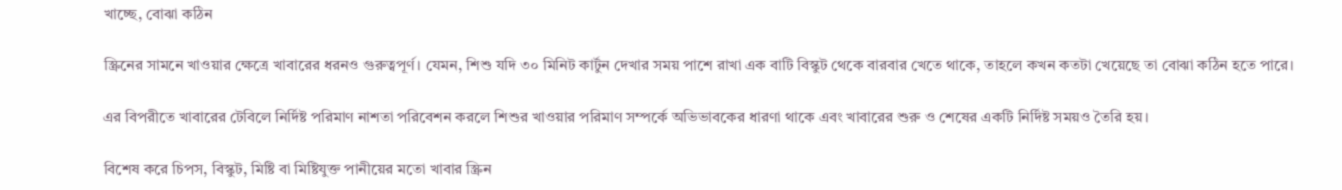খাচ্ছে, বোঝা কঠিন

স্ক্রিনের সামনে খাওয়ার ক্ষেত্রে খাবারের ধরনও গুরুত্বপূর্ণ। যেমন, শিশু যদি ৩০ মিনিট কার্টুন দেখার সময় পাশে রাখা এক বাটি বিস্কুট থেকে বারবার খেতে থাকে, তাহলে কখন কতটা খেয়েছে তা বোঝা কঠিন হতে পারে।

এর বিপরীতে খাবারের টেবিলে নির্দিষ্ট পরিমাণ নাশতা পরিবেশন করলে শিশুর খাওয়ার পরিমাণ সম্পর্কে অভিভাবকের ধারণা থাকে এবং খাবারের শুরু ও শেষের একটি নির্দিষ্ট সময়ও তৈরি হয়।

বিশেষ করে চিপস, বিস্কুট, মিষ্টি বা মিষ্টিযুক্ত পানীয়ের মতো খাবার স্ক্রিন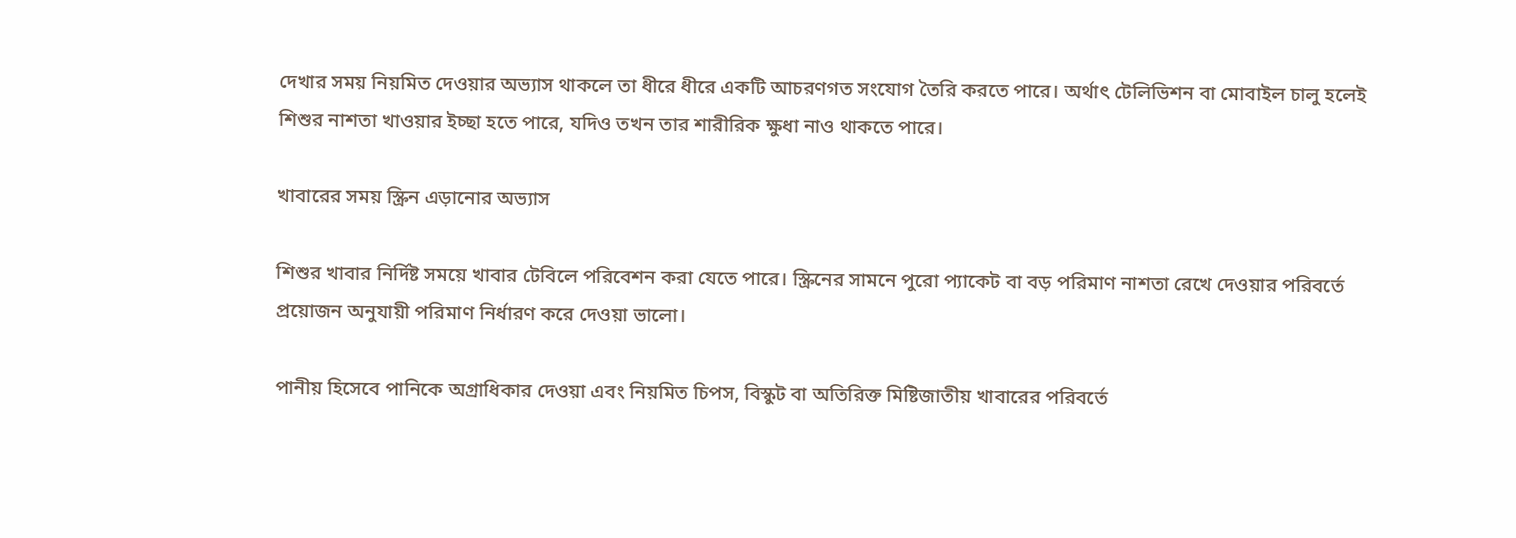দেখার সময় নিয়মিত দেওয়ার অভ্যাস থাকলে তা ধীরে ধীরে একটি আচরণগত সংযোগ তৈরি করতে পারে। অর্থাৎ টেলিভিশন বা মোবাইল চালু হলেই শিশুর নাশতা খাওয়ার ইচ্ছা হতে পারে, যদিও তখন তার শারীরিক ক্ষুধা নাও থাকতে পারে।

খাবারের সময় স্ক্রিন এড়ানোর অভ্যাস

শিশুর খাবার নির্দিষ্ট সময়ে খাবার টেবিলে পরিবেশন করা যেতে পারে। স্ক্রিনের সামনে পুরো প্যাকেট বা বড় পরিমাণ নাশতা রেখে দেওয়ার পরিবর্তে প্রয়োজন অনুযায়ী পরিমাণ নির্ধারণ করে দেওয়া ভালো।

পানীয় হিসেবে পানিকে অগ্রাধিকার দেওয়া এবং নিয়মিত চিপস, বিস্কুট বা অতিরিক্ত মিষ্টিজাতীয় খাবারের পরিবর্তে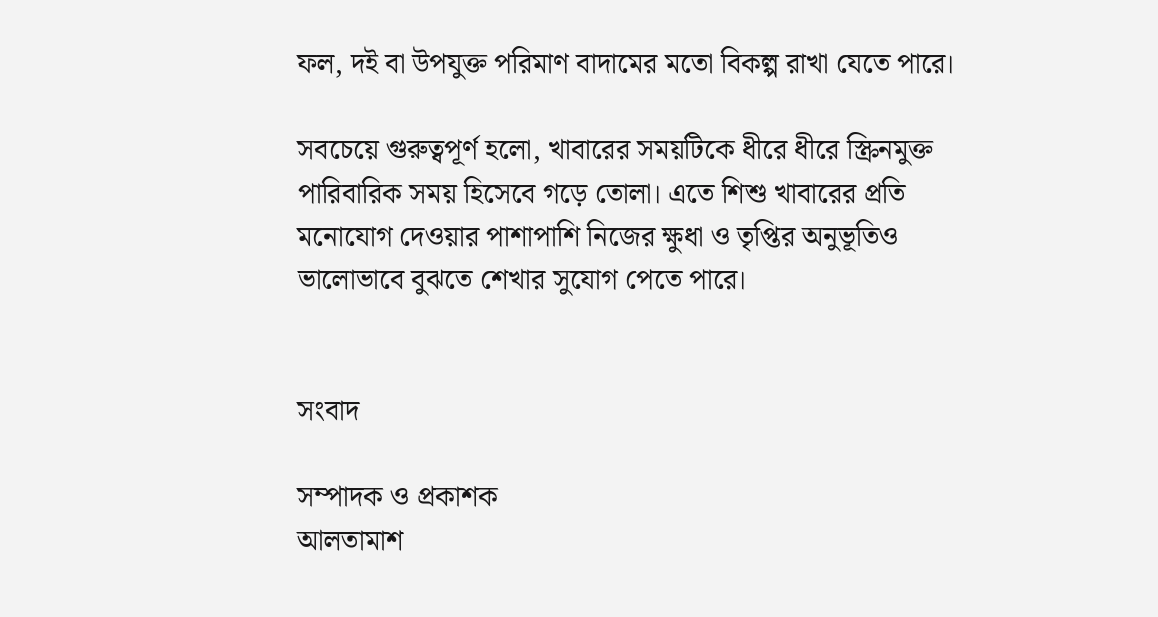ফল, দই বা উপযুক্ত পরিমাণ বাদামের মতো বিকল্প রাখা যেতে পারে।

সবচেয়ে গুরুত্বপূর্ণ হলো, খাবারের সময়টিকে ধীরে ধীরে স্ক্রিনমুক্ত পারিবারিক সময় হিসেবে গড়ে তোলা। এতে শিশু খাবারের প্রতি মনোযোগ দেওয়ার পাশাপাশি নিজের ক্ষুধা ও তৃপ্তির অনুভূতিও ভালোভাবে বুঝতে শেখার সুযোগ পেতে পারে।


সংবাদ

সম্পাদক ও প্রকাশক
আলতামাশ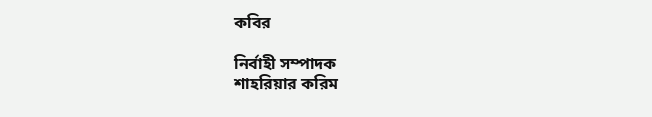কবির

নির্বাহী সম্পাদক
শাহরিয়ার করিম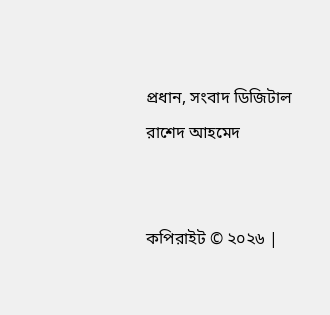প্রধান, সংবাদ ডিজিটাল
রাশেদ আহমেদ


কপিরাইট © ২০২৬ |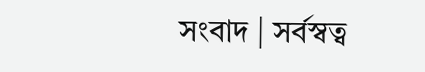সংবাদ | সর্বস্বত্ব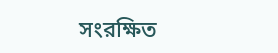সংরক্ষিত